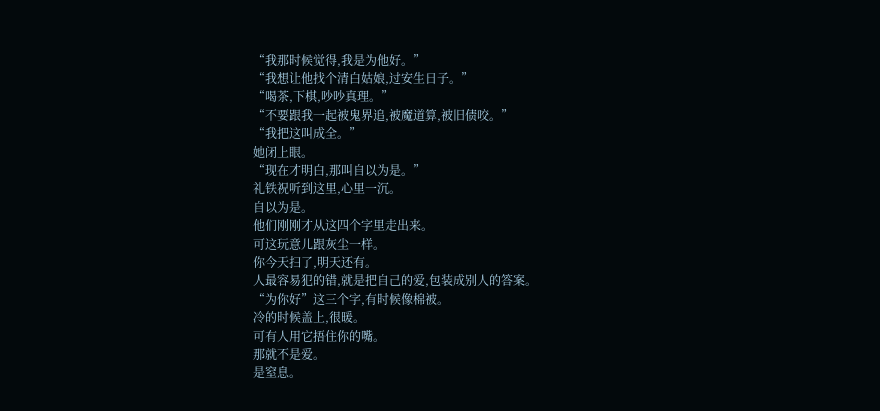“我那时候觉得,我是为他好。”
“我想让他找个清白姑娘,过安生日子。”
“喝茶,下棋,吵吵真理。”
“不要跟我一起被鬼界追,被魔道算,被旧债咬。”
“我把这叫成全。”
她闭上眼。
“现在才明白,那叫自以为是。”
礼铁祝听到这里,心里一沉。
自以为是。
他们刚刚才从这四个字里走出来。
可这玩意儿跟灰尘一样。
你今天扫了,明天还有。
人最容易犯的错,就是把自己的爱,包装成别人的答案。
“为你好”这三个字,有时候像棉被。
冷的时候盖上,很暖。
可有人用它捂住你的嘴。
那就不是爱。
是窒息。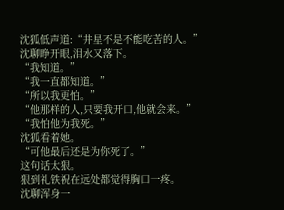沈狐低声道:“井星不是不能吃苦的人。”
沈聊睁开眼,泪水又落下。
“我知道。”
“我一直都知道。”
“所以我更怕。”
“他那样的人,只要我开口,他就会来。”
“我怕他为我死。”
沈狐看着她。
“可他最后还是为你死了。”
这句话太狠。
狠到礼铁祝在远处都觉得胸口一疼。
沈聊浑身一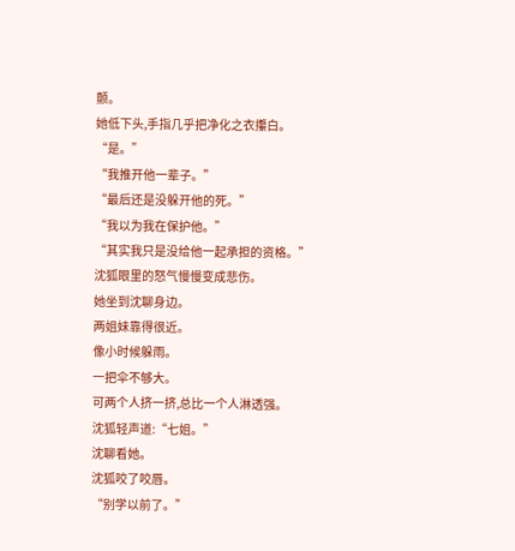颤。
她低下头,手指几乎把净化之衣攥白。
“是。”
“我推开他一辈子。”
“最后还是没躲开他的死。”
“我以为我在保护他。”
“其实我只是没给他一起承担的资格。”
沈狐眼里的怒气慢慢变成悲伤。
她坐到沈聊身边。
两姐妹靠得很近。
像小时候躲雨。
一把伞不够大。
可两个人挤一挤,总比一个人淋透强。
沈狐轻声道:“七姐。”
沈聊看她。
沈狐咬了咬唇。
“别学以前了。”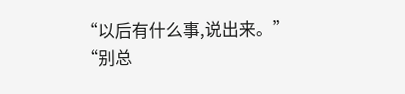“以后有什么事,说出来。”
“别总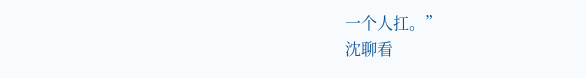一个人扛。”
沈聊看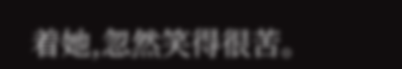着她,忽然笑得很苦。